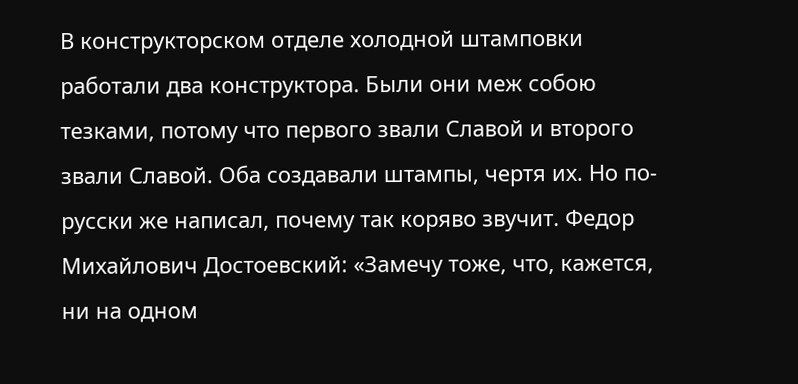В конструкторском отделе холодной штамповки работали два конструктора. Были они меж собою тезками, потому что первого звали Славой и второго звали Славой. Оба создавали штампы, чертя их. Но по-русски же написал, почему так коряво звучит. Федор Михайлович Достоевский: «Замечу тоже, что, кажется, ни на одном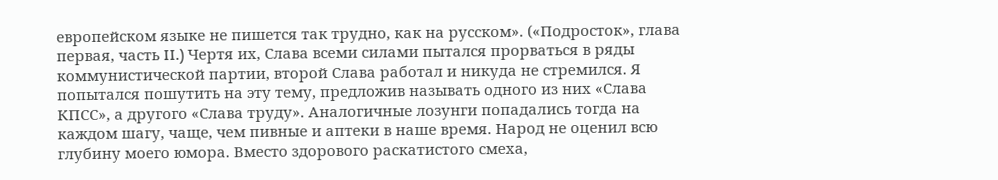европейском языке не пишется так трудно, как на русском». («Подросток», глава первая, часть II.) Чертя их, Слава всеми силами пытался прорваться в ряды коммунистической партии, второй Слава работал и никуда не стремился. Я попытался пошутить на эту тему, предложив называть одного из них «Слава КПСС», а другого «Слава труду». Аналогичные лозунги попадались тогда на каждом шагу, чаще, чем пивные и аптеки в наше время. Народ не оценил всю глубину моего юмора. Вместо здорового раскатистого смеха,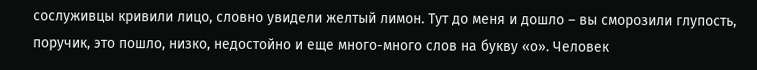сослуживцы кривили лицо, словно увидели желтый лимон. Тут до меня и дошло – вы сморозили глупость, поручик, это пошло, низко, недостойно и еще много-много слов на букву «о». Человек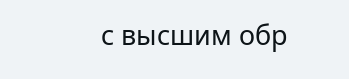с высшим обр